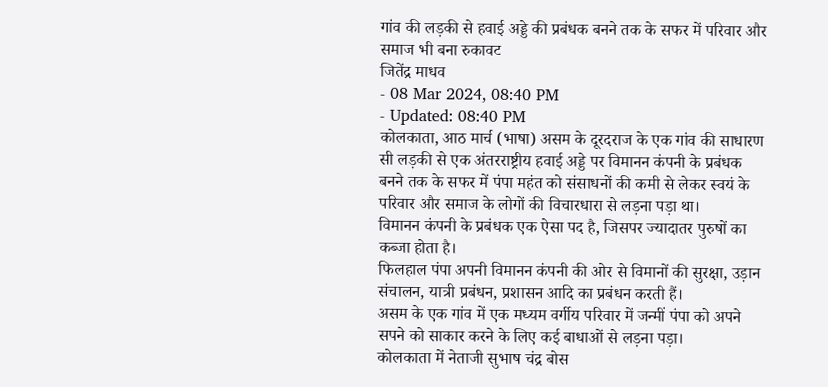गांव की लड़की से हवाई अड्डे की प्रबंधक बनने तक के सफर में परिवार और समाज भी बना रुकावट
जितेंद्र माधव
- 08 Mar 2024, 08:40 PM
- Updated: 08:40 PM
कोलकाता, आठ मार्च (भाषा) असम के दूरदराज के एक गांव की साधारण सी लड़की से एक अंतरराष्ट्रीय हवाई अड्डे पर विमानन कंपनी के प्रबंधक बनने तक के सफर में पंपा महंत को संसाधनों की कमी से लेकर स्वयं के परिवार और समाज के लोगों की विचारधारा से लड़ना पड़ा था।
विमानन कंपनी के प्रबंधक एक ऐसा पद है, जिसपर ज्यादातर पुरुषों का कब्जा होता है।
फिलहाल पंपा अपनी विमानन कंपनी की ओर से विमानों की सुरक्षा, उड़ान संचालन, यात्री प्रबंधन, प्रशासन आदि का प्रबंधन करती हैं।
असम के एक गांव में एक मध्यम वर्गीय परिवार में जन्मीं पंपा को अपने सपने को साकार करने के लिए कई बाधाओं से लड़ना पड़ा।
कोलकाता में नेताजी सुभाष चंद्र बोस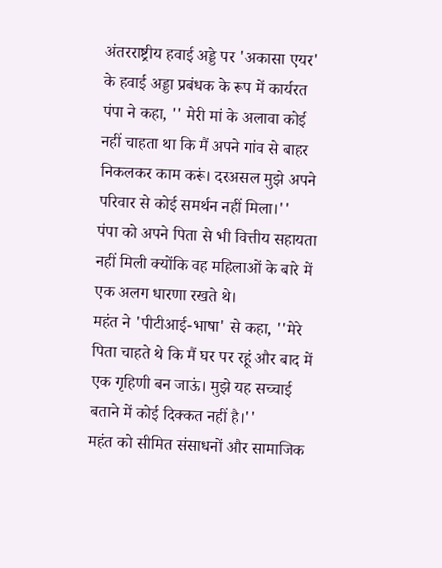अंतरराष्ट्रीय हवाई अड्डे पर 'अकासा एयर' के हवाई अड्डा प्रबंधक के रूप में कार्यरत पंपा ने कहा, '' मेरी मां के अलावा कोई नहीं चाहता था कि मैं अपने गांव से बाहर निकलकर काम करूं। दरअसल मुझे अपने परिवार से कोई समर्थन नहीं मिला।''
पंपा को अपने पिता से भी वित्तीय सहायता नहीं मिली क्योंकि वह महिलाओं के बारे में एक अलग धारणा रखते थे।
महंत ने 'पीटीआई-भाषा' से कहा, ''मेरे पिता चाहते थे कि मैं घर पर रहूं और बाद में एक गृहिणी बन जाऊं। मुझे यह सच्चाई बताने में कोई दिक्कत नहीं है।''
महंत को सीमित संसाधनों और सामाजिक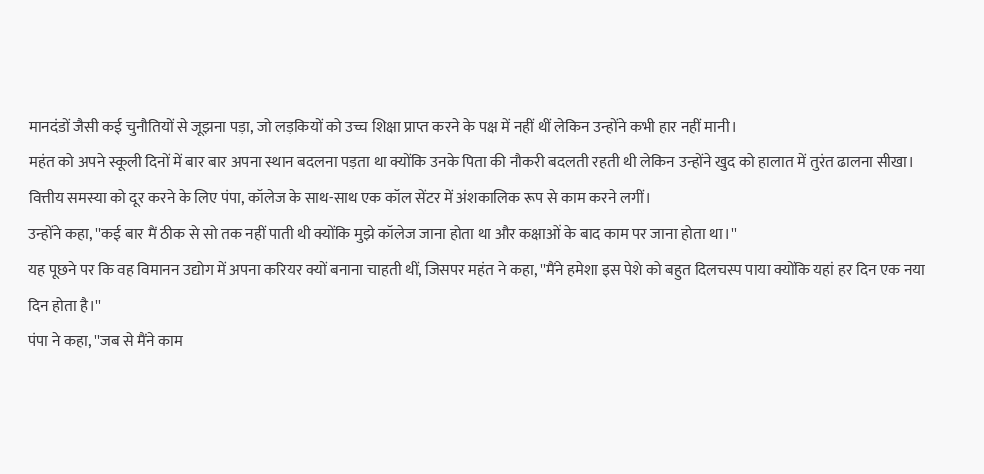मानदंडों जैसी कई चुनौतियों से जूझना पड़ा, जो लड़कियों को उच्च शिक्षा प्राप्त करने के पक्ष में नहीं थीं लेकिन उन्होंने कभी हार नहीं मानी।
महंत को अपने स्कूली दिनों में बार बार अपना स्थान बदलना पड़ता था क्योंकि उनके पिता की नौकरी बदलती रहती थी लेकिन उन्होंने खुद को हालात में तुरंत ढालना सीखा।
वित्तीय समस्या को दूर करने के लिए पंपा, कॉलेज के साथ-साथ एक कॉल सेंटर में अंशकालिक रूप से काम करने लगीं।
उन्होंने कहा, ''कई बार मैं ठीक से सो तक नहीं पाती थी क्योंकि मुझे कॉलेज जाना होता था और कक्षाओं के बाद काम पर जाना होता था।''
यह पूछने पर कि वह विमानन उद्योग में अपना करियर क्यों बनाना चाहती थीं, जिसपर महंत ने कहा, ''मैंने हमेशा इस पेशे को बहुत दिलचस्प पाया क्योंकि यहां हर दिन एक नया दिन होता है।''
पंपा ने कहा, ''जब से मैंने काम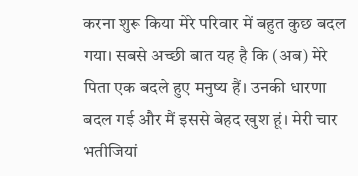करना शुरू किया मेरे परिवार में बहुत कुछ बदल गया। सबसे अच्छी बात यह है कि (अब) मेरे पिता एक बदले हुए मनुष्य हैं। उनकी धारणा बदल गई और मैं इससे बेहद खुश हूं। मेरी चार भतीजियां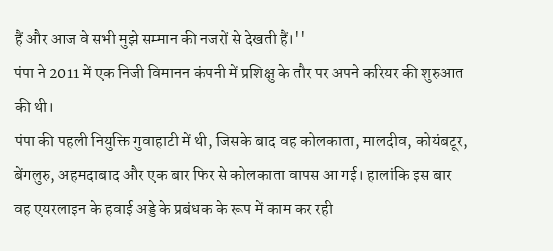हैं और आज वे सभी मुझे सम्मान की नजरों से देखती हैं।''
पंपा ने 2011 में एक निजी विमानन कंपनी में प्रशिक्षु के तौर पर अपने करियर की शुरुआत की थी।
पंपा की पहली नियुक्ति गुवाहाटी में थी, जिसके बाद वह कोलकाता, मालदीव, कोयंबटूर, बेंगलुरु, अहमदाबाद और एक बार फिर से कोलकाता वापस आ गई। हालांकि इस बार वह एयरलाइन के हवाई अड्डे के प्रबंधक के रूप में काम कर रही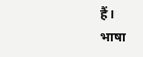हैं।
भाषा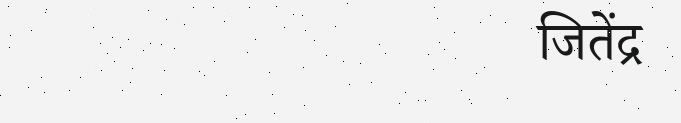जितेंद्र